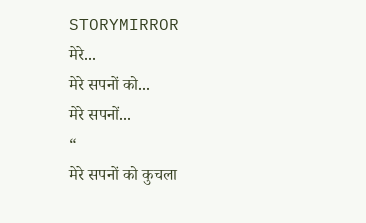STORYMIRROR
मेरे...
मेरे सपनों को...
मेरे सपनों...
“
मेरे सपनों को कुचला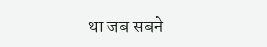था जब सबने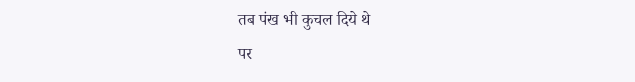तब पंख भी कुचल दिये थे
पर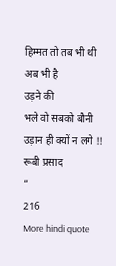हिम्मत तो तब भी थी अब भी है
उड़ने की
भले वो सबको बौनी उड़ान ही क्यों न लगे !!
रूबी प्रसाद
”
216
More hindi quote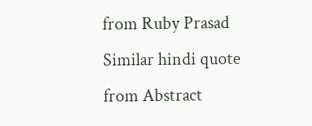from Ruby Prasad
Similar hindi quote from Abstract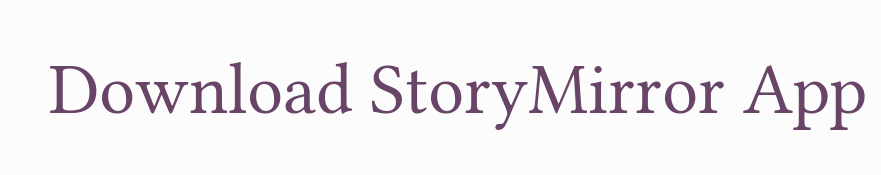Download StoryMirror App